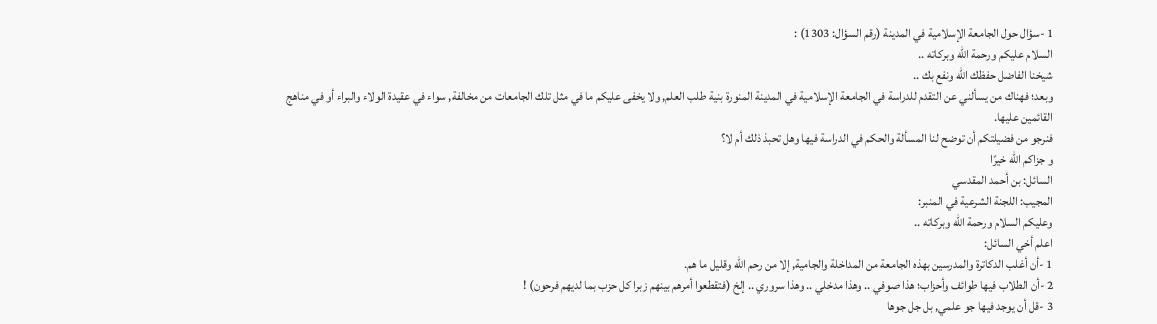1 -سؤال حول الجامعة الإسلامية في المدينة (رقم السؤال: 1303) :
السلام عليكم ورحمة الله وبركاته ..
شيخنا الفاضل حفظك الله ونفع بك ..
وبعد؛ فهناك من يسألني عن التقدم للدراسة في الجامعة الإسلامية في المدينة المنورة بنية طلب العلم, ولا يخفى عليكم ما في مثل تلك الجامعات من مخالفة, سواء في عقيدة الولاء والبراء أو في مناهج القائمين عليها.
فنرجو من فضيلتكم أن توضح لنا المسألة والحكم في الدراسة فيها وهل تحبذ ذلك أم لا؟
و جزاكم الله خيرًا
السائل: بن أحمد المقدسي
المجيب: اللجنة الشرعية في المنبر:
وعليكم السلام ورحمة الله وبركاته ..
اعلم أخي السائل:
1 -أن أغلب الدكاترة والمدرسين بهذه الجامعة من المداخلة والجامية, إلا من رحم الله وقليل ما هم.
2 -أن الطلاب فيها طوائف وأحزاب؛ هذا صوفي .. وهذا مدخلي .. وهذا سروري .. إلخ (فتقطعوا أمرهم بينهم زبرا كل حزب بما لديهم فرحون) !
3 -قل أن يوجد فيها جو علمي, بل جل جوها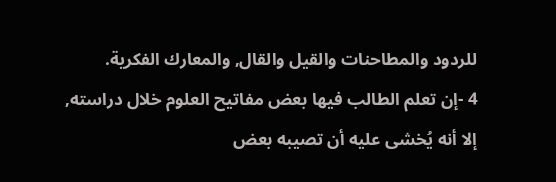للردود والمطاحنات والقيل والقال, والمعارك الفكرية.
4 -إن تعلم الطالب فيها بعض مفاتيح العلوم خلال دراسته, إلا أنه يُخشى عليه أن تصيبه بعض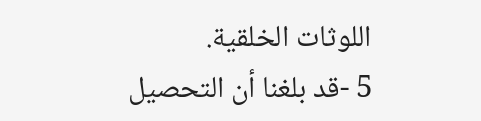اللوثات الخلقية.
5 -قد بلغنا أن التحصيل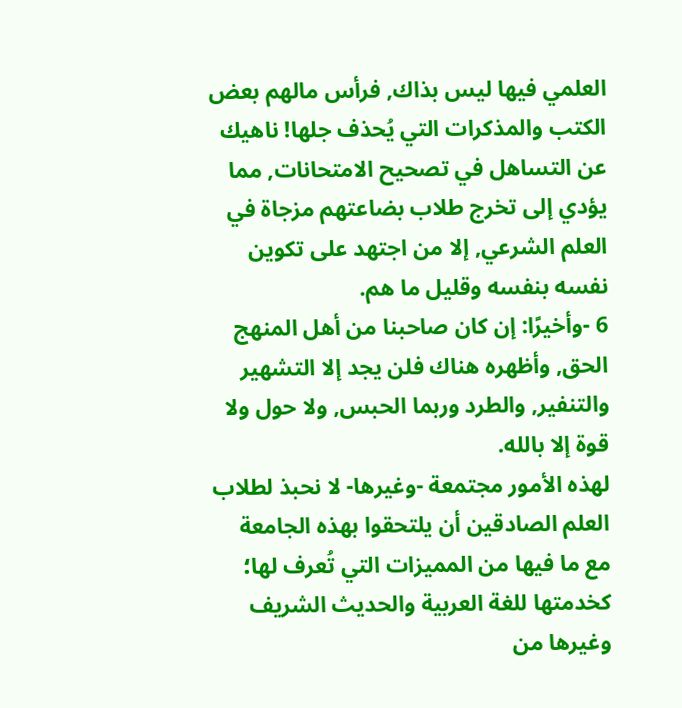العلمي فيها ليس بذاك, فرأس مالهم بعض الكتب والمذكرات التي يُحذف جلها! ناهيك عن التساهل في تصحيح الامتحانات, مما يؤدي إلى تخرج طلاب بضاعتهم مزجاة في العلم الشرعي, إلا من اجتهد على تكوين نفسه بنفسه وقليل ما هم.
6 -وأخيرًا: إن كان صاحبنا من أهل المنهج الحق, وأظهره هناك فلن يجد إلا التشهير والتنفير, والطرد وربما الحبس, ولا حول ولا قوة إلا بالله.
لهذه الأمور مجتمعة -وغيرها- لا نحبذ لطلاب العلم الصادقين أن يلتحقوا بهذه الجامعة مع ما فيها من المميزات التي تُعرف لها؛ كخدمتها للغة العربية والحديث الشريف وغيرها من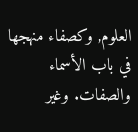العلوم, وكصفاء منهجها في باب الأسماء والصفات. وغير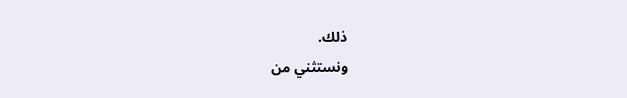ذلك.
ونستثني من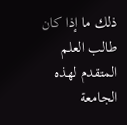ذلك ما إذا كان طالب العلم المتقدم لهذه الجامعة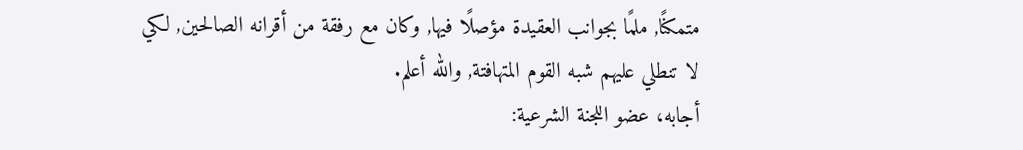متمكنًا, ملمًا بجوانب العقيدة مؤصلًا فيها, وكان مع رفقة من أقرانه الصالحين, لكي لا تنطلي عليهم شبه القوم المتهافتة, والله أعلم.
أجابه، عضو اللجنة الشرعية: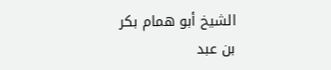الشيخ أبو همام بكر بن عبد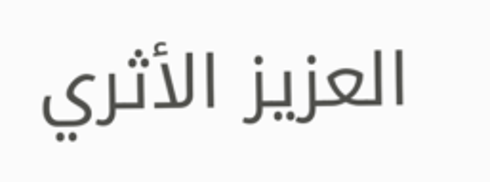العزيز الأثري